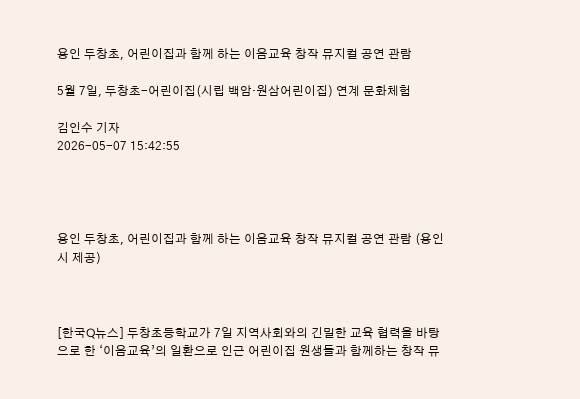용인 두창초, 어린이집과 함께 하는 이음교육 창작 뮤지컬 공연 관람

5월 7일, 두창초-어린이집(시립 백암·원삼어린이집) 연계 문화체험

김인수 기자
2026-05-07 15:42:55




용인 두창초, 어린이집과 함께 하는 이음교육 창작 뮤지컬 공연 관람 (용인시 제공)



[한국Q뉴스] 두창초등학교가 7일 지역사회와의 긴밀한 교육 협력을 바탕으로 한 ‘이음교육’의 일환으로 인근 어린이집 원생들과 함께하는 창작 뮤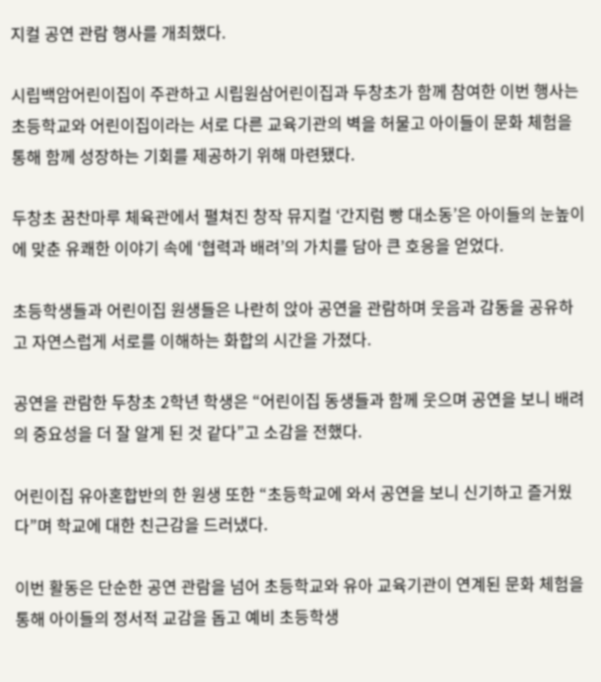지컬 공연 관람 행사를 개최했다.

시립백암어린이집이 주관하고 시립원삼어린이집과 두창초가 함께 참여한 이번 행사는 초등학교와 어린이집이라는 서로 다른 교육기관의 벽을 허물고 아이들이 문화 체험을 통해 함께 성장하는 기회를 제공하기 위해 마련됐다.

두창초 꿈찬마루 체육관에서 펼쳐진 창작 뮤지컬 ‘간지럼 빵 대소동’은 아이들의 눈높이에 맞춘 유쾌한 이야기 속에 ‘협력과 배려’의 가치를 담아 큰 호응을 얻었다.

초등학생들과 어린이집 원생들은 나란히 앉아 공연을 관람하며 웃음과 감동을 공유하고 자연스럽게 서로를 이해하는 화합의 시간을 가졌다.

공연을 관람한 두창초 2학년 학생은 “어린이집 동생들과 함께 웃으며 공연을 보니 배려의 중요성을 더 잘 알게 된 것 같다”고 소감을 전했다.

어린이집 유아혼합반의 한 원생 또한 “초등학교에 와서 공연을 보니 신기하고 즐거웠다”며 학교에 대한 친근감을 드러냈다.

이번 활동은 단순한 공연 관람을 넘어 초등학교와 유아 교육기관이 연계된 문화 체험을 통해 아이들의 정서적 교감을 돕고 예비 초등학생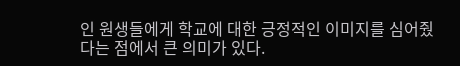인 원생들에게 학교에 대한 긍정적인 이미지를 심어줬다는 점에서 큰 의미가 있다.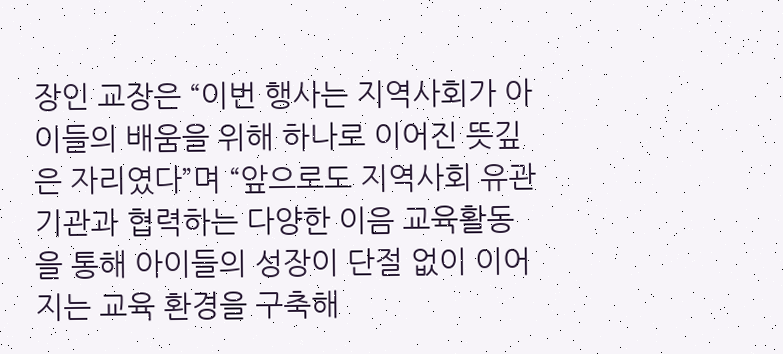장인 교장은 “이번 행사는 지역사회가 아이들의 배움을 위해 하나로 이어진 뜻깊은 자리였다”며 “앞으로도 지역사회 유관기관과 협력하는 다양한 이음 교육활동을 통해 아이들의 성장이 단절 없이 이어지는 교육 환경을 구축해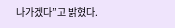나가겠다”고 밝혔다.